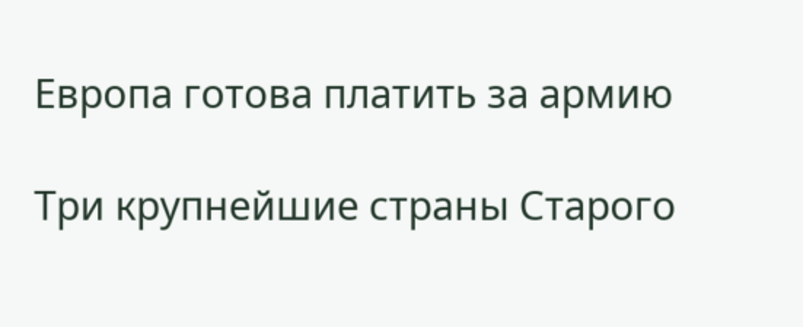Европа готова платить за армию

Три крупнейшие страны Старого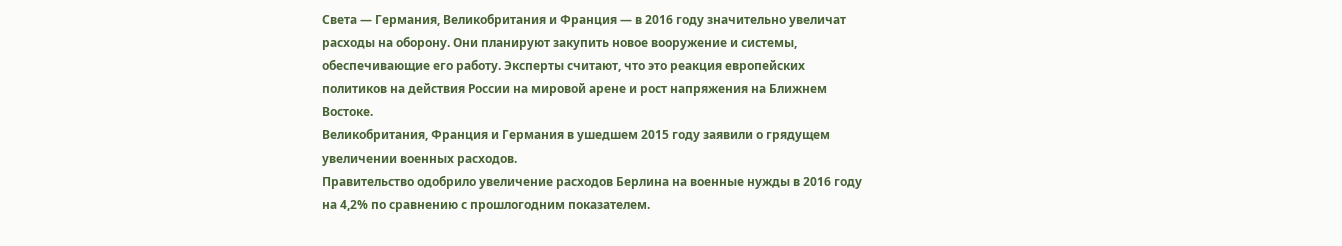Света — Германия, Великобритания и Франция — в 2016 году значительно увеличат расходы на оборону. Они планируют закупить новое вооружение и системы, обеспечивающие его работу. Эксперты считают, что это реакция европейских политиков на действия России на мировой арене и рост напряжения на Ближнем Востоке.
Великобритания, Франция и Германия в ушедшем 2015 году заявили о грядущем увеличении военных расходов.
Правительство одобрило увеличение расходов Берлина на военные нужды в 2016 году на 4,2% по сравнению с прошлогодним показателем.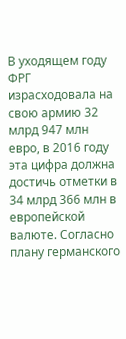В уходящем году ФРГ израсходовала на свою армию 32 млрд 947 млн евро, в 2016 году эта цифра должна достичь отметки в 34 млрд 366 млн в европейской валюте. Согласно плану германского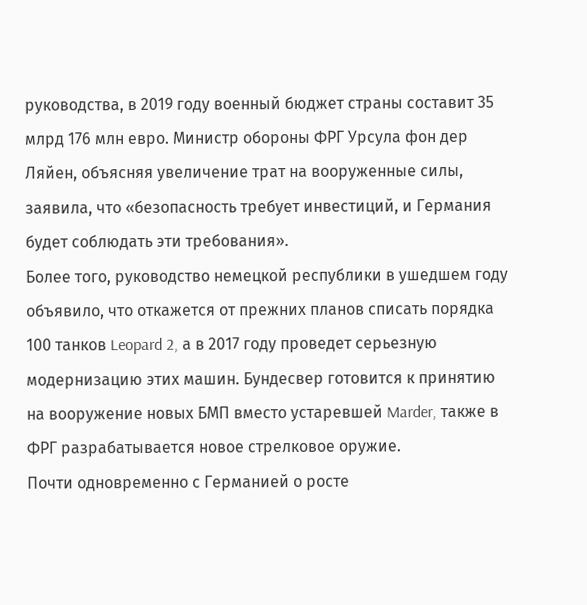руководства, в 2019 году военный бюджет страны составит 35 млрд 176 млн евро. Министр обороны ФРГ Урсула фон дер Ляйен, объясняя увеличение трат на вооруженные силы, заявила, что «безопасность требует инвестиций, и Германия будет соблюдать эти требования».
Более того, руководство немецкой республики в ушедшем году объявило, что откажется от прежних планов списать порядка 100 танков Leopard 2, а в 2017 году проведет серьезную модернизацию этих машин. Бундесвер готовится к принятию на вооружение новых БМП вместо устаревшей Marder, также в ФРГ разрабатывается новое стрелковое оружие.
Почти одновременно с Германией о росте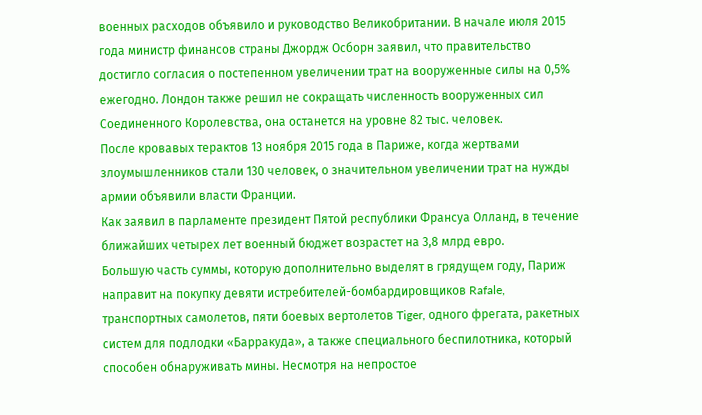военных расходов объявило и руководство Великобритании. В начале июля 2015 года министр финансов страны Джордж Осборн заявил, что правительство достигло согласия о постепенном увеличении трат на вооруженные силы на 0,5% ежегодно. Лондон также решил не сокращать численность вооруженных сил Соединенного Королевства, она останется на уровне 82 тыс. человек.
После кровавых терактов 13 ноября 2015 года в Париже, когда жертвами злоумышленников стали 130 человек, о значительном увеличении трат на нужды армии объявили власти Франции.
Как заявил в парламенте президент Пятой республики Франсуа Олланд, в течение ближайших четырех лет военный бюджет возрастет на 3,8 млрд евро.
Большую часть суммы, которую дополнительно выделят в грядущем году, Париж направит на покупку девяти истребителей-бомбардировщиков Rafale, транспортных самолетов, пяти боевых вертолетов Tiger, одного фрегата, ракетных систем для подлодки «Барракуда», а также специального беспилотника, который способен обнаруживать мины. Несмотря на непростое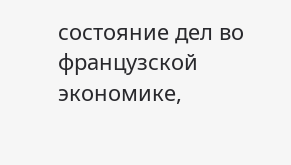состояние дел во французской экономике,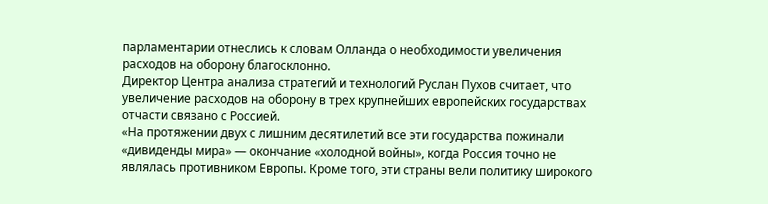парламентарии отнеслись к словам Олланда о необходимости увеличения расходов на оборону благосклонно.
Директор Центра анализа стратегий и технологий Руслан Пухов считает, что увеличение расходов на оборону в трех крупнейших европейских государствах отчасти связано с Россией.
«На протяжении двух с лишним десятилетий все эти государства пожинали «дивиденды мира» — окончание «холодной войны», когда Россия точно не являлась противником Европы. Кроме того, эти страны вели политику широкого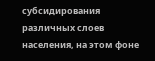субсидирования различных слоев населения, на этом фоне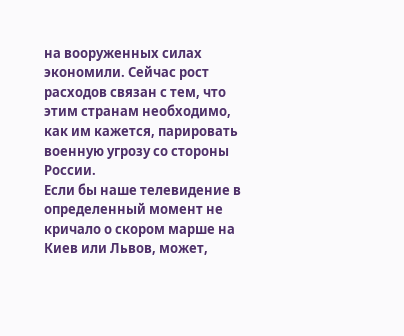на вооруженных силах экономили. Сейчас рост расходов связан с тем, что этим странам необходимо, как им кажется, парировать военную угрозу со стороны России.
Если бы наше телевидение в определенный момент не кричало о скором марше на Киев или Львов, может,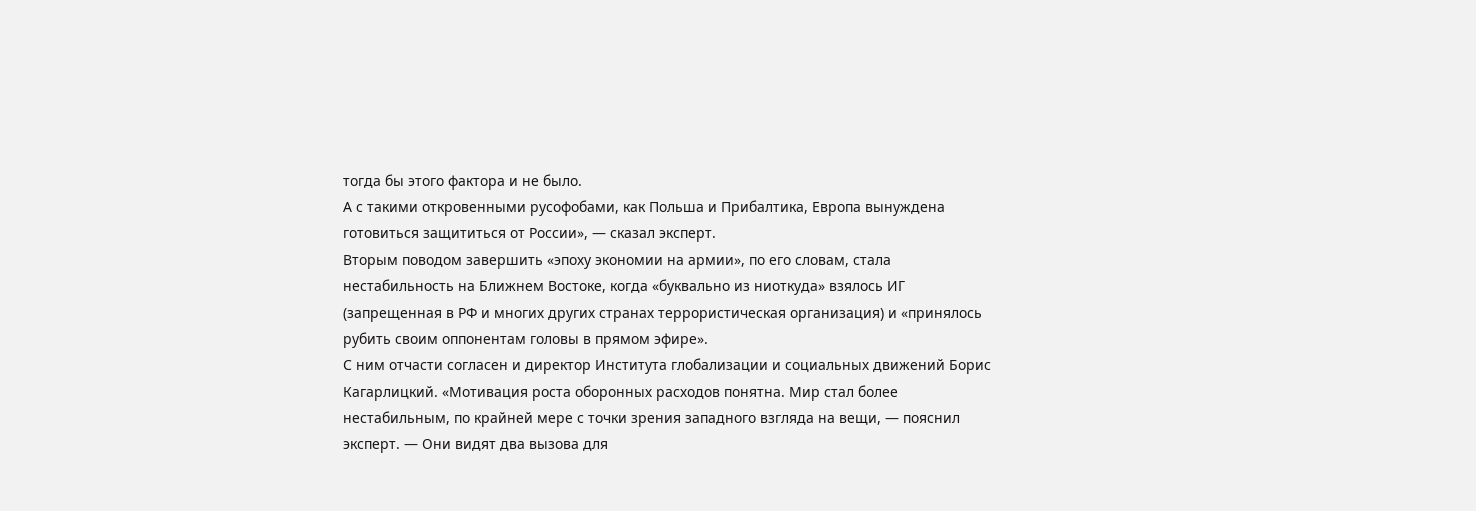тогда бы этого фактора и не было.
А с такими откровенными русофобами, как Польша и Прибалтика, Европа вынуждена готовиться защититься от России», — сказал эксперт.
Вторым поводом завершить «эпоху экономии на армии», по его словам, стала нестабильность на Ближнем Востоке, когда «буквально из ниоткуда» взялось ИГ (запрещенная в РФ и многих других странах террористическая организация) и «принялось рубить своим оппонентам головы в прямом эфире».
С ним отчасти согласен и директор Института глобализации и социальных движений Борис Кагарлицкий. «Мотивация роста оборонных расходов понятна. Мир стал более нестабильным, по крайней мере с точки зрения западного взгляда на вещи, — пояснил эксперт. — Они видят два вызова для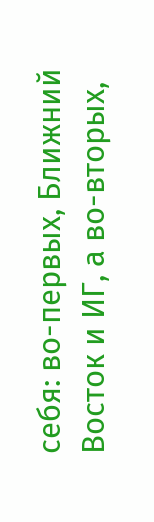себя: во-первых, Ближний Восток и ИГ, а во-вторых,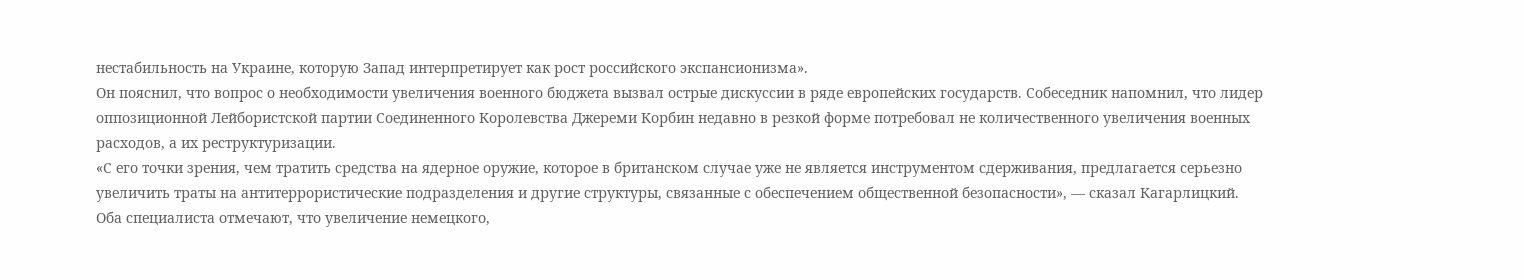нестабильность на Украине, которую Запад интерпретирует как рост российского экспансионизма».
Он пояснил, что вопрос о необходимости увеличения военного бюджета вызвал острые дискуссии в ряде европейских государств. Собеседник напомнил, что лидер оппозиционной Лейбористской партии Соединенного Королевства Джереми Корбин недавно в резкой форме потребовал не количественного увеличения военных расходов, а их реструктуризации.
«С его точки зрения, чем тратить средства на ядерное оружие, которое в британском случае уже не является инструментом сдерживания, предлагается серьезно увеличить траты на антитеррористические подразделения и другие структуры, связанные с обеспечением общественной безопасности», — сказал Кагарлицкий.
Оба специалиста отмечают, что увеличение немецкого,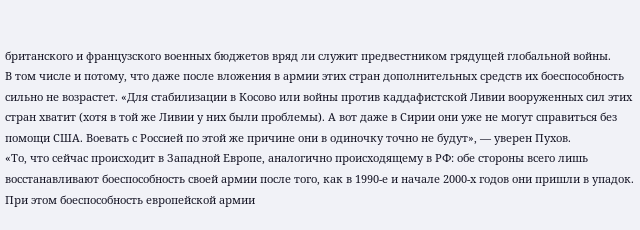британского и французского военных бюджетов вряд ли служит предвестником грядущей глобальной войны.
В том числе и потому, что даже после вложения в армии этих стран дополнительных средств их боеспособность сильно не возрастет. «Для стабилизации в Косово или войны против каддафистской Ливии вооруженных сил этих стран хватит (хотя в той же Ливии у них были проблемы). А вот даже в Сирии они уже не могут справиться без помощи США. Воевать с Россией по этой же причине они в одиночку точно не будут», — уверен Пухов.
«То, что сейчас происходит в Западной Европе, аналогично происходящему в РФ: обе стороны всего лишь восстанавливают боеспособность своей армии после того, как в 1990-е и начале 2000-х годов они пришли в упадок. При этом боеспособность европейской армии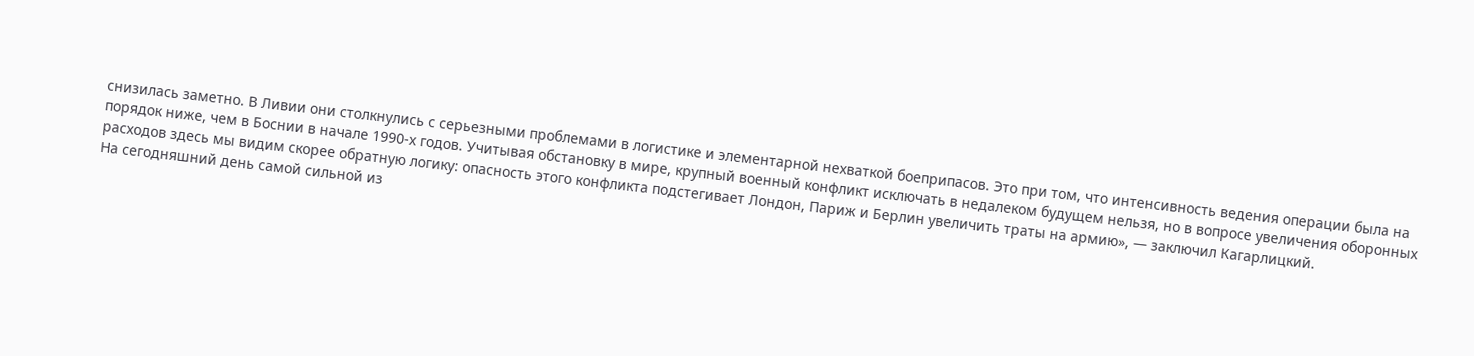снизилась заметно. В Ливии они столкнулись с серьезными проблемами в логистике и элементарной нехваткой боеприпасов. Это при том, что интенсивность ведения операции была на порядок ниже, чем в Боснии в начале 1990-х годов. Учитывая обстановку в мире, крупный военный конфликт исключать в недалеком будущем нельзя, но в вопросе увеличения оборонных расходов здесь мы видим скорее обратную логику: опасность этого конфликта подстегивает Лондон, Париж и Берлин увеличить траты на армию», — заключил Кагарлицкий.
На сегодняшний день самой сильной из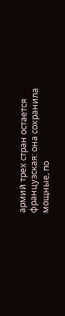армий трех стран остается французская: она сохранила мощные, по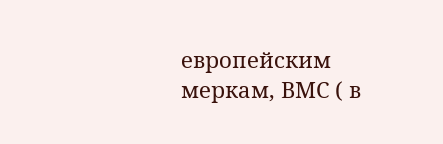европейским меркам, ВМС ( в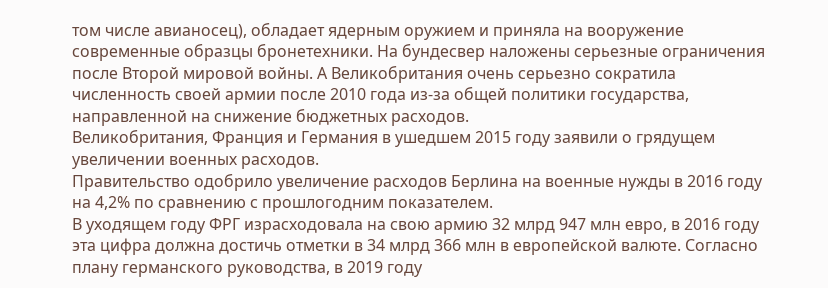том числе авианосец), обладает ядерным оружием и приняла на вооружение современные образцы бронетехники. На бундесвер наложены серьезные ограничения после Второй мировой войны. А Великобритания очень серьезно сократила численность своей армии после 2010 года из-за общей политики государства, направленной на снижение бюджетных расходов.
Великобритания, Франция и Германия в ушедшем 2015 году заявили о грядущем увеличении военных расходов.
Правительство одобрило увеличение расходов Берлина на военные нужды в 2016 году на 4,2% по сравнению с прошлогодним показателем.
В уходящем году ФРГ израсходовала на свою армию 32 млрд 947 млн евро, в 2016 году эта цифра должна достичь отметки в 34 млрд 366 млн в европейской валюте. Согласно плану германского руководства, в 2019 году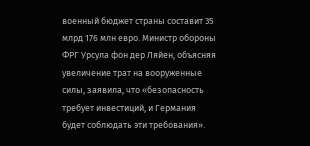военный бюджет страны составит 35 млрд 176 млн евро. Министр обороны ФРГ Урсула фон дер Ляйен, объясняя увеличение трат на вооруженные силы, заявила, что «безопасность требует инвестиций, и Германия будет соблюдать эти требования».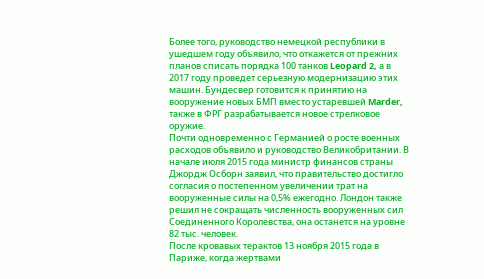Более того, руководство немецкой республики в ушедшем году объявило, что откажется от прежних планов списать порядка 100 танков Leopard 2, а в 2017 году проведет серьезную модернизацию этих машин. Бундесвер готовится к принятию на вооружение новых БМП вместо устаревшей Marder, также в ФРГ разрабатывается новое стрелковое оружие.
Почти одновременно с Германией о росте военных расходов объявило и руководство Великобритании. В начале июля 2015 года министр финансов страны Джордж Осборн заявил, что правительство достигло согласия о постепенном увеличении трат на вооруженные силы на 0,5% ежегодно. Лондон также решил не сокращать численность вооруженных сил Соединенного Королевства, она останется на уровне 82 тыс. человек.
После кровавых терактов 13 ноября 2015 года в Париже, когда жертвами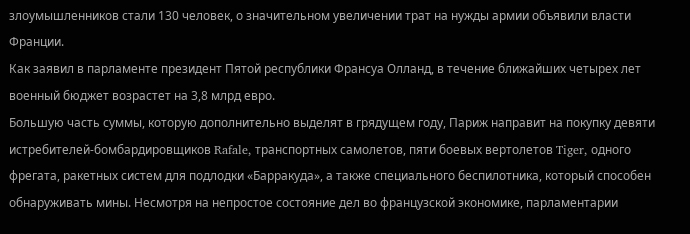злоумышленников стали 130 человек, о значительном увеличении трат на нужды армии объявили власти Франции.
Как заявил в парламенте президент Пятой республики Франсуа Олланд, в течение ближайших четырех лет военный бюджет возрастет на 3,8 млрд евро.
Большую часть суммы, которую дополнительно выделят в грядущем году, Париж направит на покупку девяти истребителей-бомбардировщиков Rafale, транспортных самолетов, пяти боевых вертолетов Tiger, одного фрегата, ракетных систем для подлодки «Барракуда», а также специального беспилотника, который способен обнаруживать мины. Несмотря на непростое состояние дел во французской экономике, парламентарии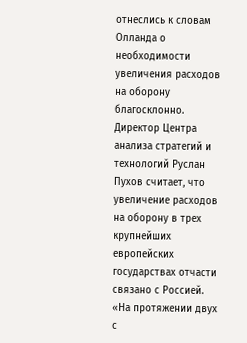отнеслись к словам Олланда о необходимости увеличения расходов на оборону благосклонно.
Директор Центра анализа стратегий и технологий Руслан Пухов считает, что увеличение расходов на оборону в трех крупнейших европейских государствах отчасти связано с Россией.
«На протяжении двух с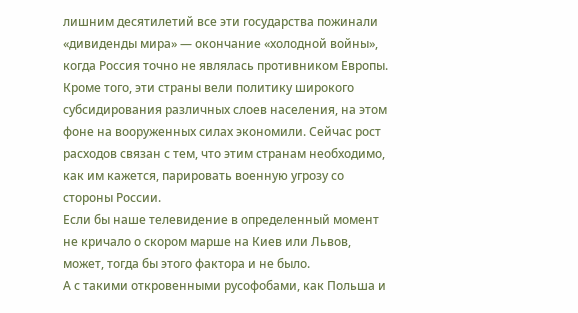лишним десятилетий все эти государства пожинали «дивиденды мира» — окончание «холодной войны», когда Россия точно не являлась противником Европы. Кроме того, эти страны вели политику широкого субсидирования различных слоев населения, на этом фоне на вооруженных силах экономили. Сейчас рост расходов связан с тем, что этим странам необходимо, как им кажется, парировать военную угрозу со стороны России.
Если бы наше телевидение в определенный момент не кричало о скором марше на Киев или Львов, может, тогда бы этого фактора и не было.
А с такими откровенными русофобами, как Польша и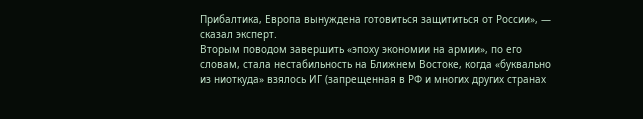Прибалтика, Европа вынуждена готовиться защититься от России», — сказал эксперт.
Вторым поводом завершить «эпоху экономии на армии», по его словам, стала нестабильность на Ближнем Востоке, когда «буквально из ниоткуда» взялось ИГ (запрещенная в РФ и многих других странах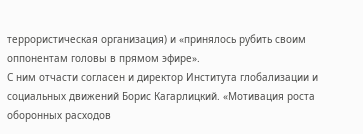террористическая организация) и «принялось рубить своим оппонентам головы в прямом эфире».
С ним отчасти согласен и директор Института глобализации и социальных движений Борис Кагарлицкий. «Мотивация роста оборонных расходов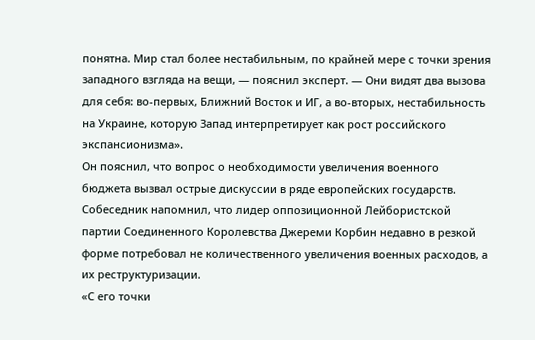понятна. Мир стал более нестабильным, по крайней мере с точки зрения западного взгляда на вещи, — пояснил эксперт. — Они видят два вызова для себя: во-первых, Ближний Восток и ИГ, а во-вторых, нестабильность на Украине, которую Запад интерпретирует как рост российского экспансионизма».
Он пояснил, что вопрос о необходимости увеличения военного бюджета вызвал острые дискуссии в ряде европейских государств. Собеседник напомнил, что лидер оппозиционной Лейбористской партии Соединенного Королевства Джереми Корбин недавно в резкой форме потребовал не количественного увеличения военных расходов, а их реструктуризации.
«С его точки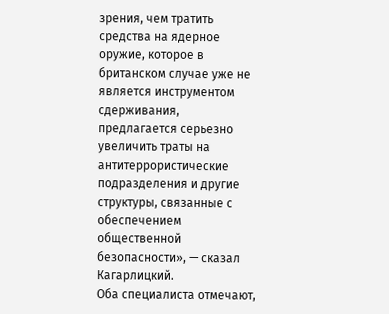зрения, чем тратить средства на ядерное оружие, которое в британском случае уже не является инструментом сдерживания, предлагается серьезно увеличить траты на антитеррористические подразделения и другие структуры, связанные с обеспечением общественной безопасности», — сказал Кагарлицкий.
Оба специалиста отмечают,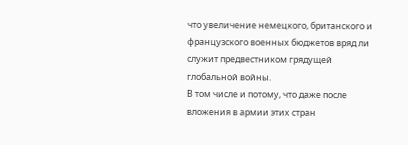что увеличение немецкого, британского и французского военных бюджетов вряд ли служит предвестником грядущей глобальной войны.
В том числе и потому, что даже после вложения в армии этих стран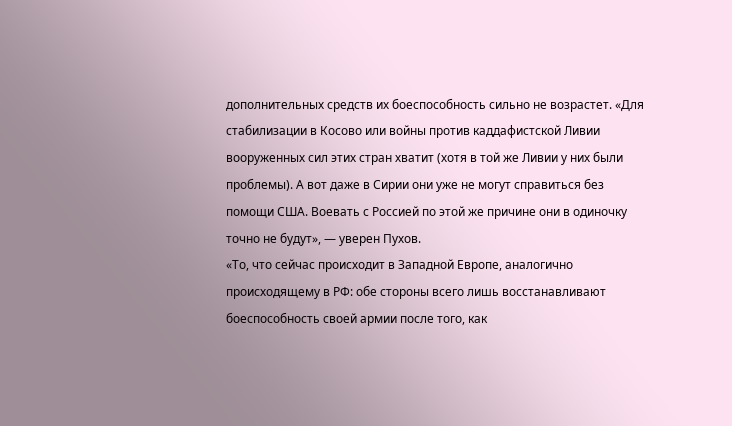дополнительных средств их боеспособность сильно не возрастет. «Для стабилизации в Косово или войны против каддафистской Ливии вооруженных сил этих стран хватит (хотя в той же Ливии у них были проблемы). А вот даже в Сирии они уже не могут справиться без помощи США. Воевать с Россией по этой же причине они в одиночку точно не будут», — уверен Пухов.
«То, что сейчас происходит в Западной Европе, аналогично происходящему в РФ: обе стороны всего лишь восстанавливают боеспособность своей армии после того, как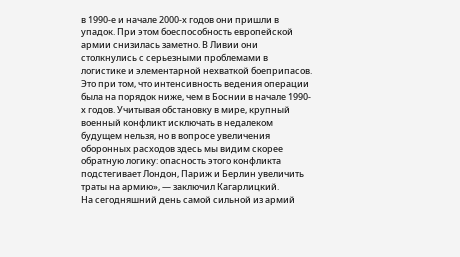в 1990-е и начале 2000-х годов они пришли в упадок. При этом боеспособность европейской армии снизилась заметно. В Ливии они столкнулись с серьезными проблемами в логистике и элементарной нехваткой боеприпасов. Это при том, что интенсивность ведения операции была на порядок ниже, чем в Боснии в начале 1990-х годов. Учитывая обстановку в мире, крупный военный конфликт исключать в недалеком будущем нельзя, но в вопросе увеличения оборонных расходов здесь мы видим скорее обратную логику: опасность этого конфликта подстегивает Лондон, Париж и Берлин увеличить траты на армию», — заключил Кагарлицкий.
На сегодняшний день самой сильной из армий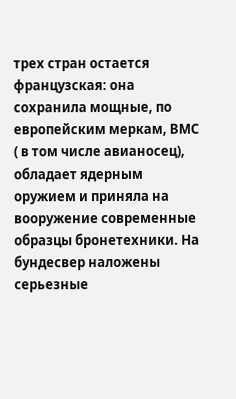трех стран остается французская: она сохранила мощные, по европейским меркам, ВМС ( в том числе авианосец), обладает ядерным оружием и приняла на вооружение современные образцы бронетехники. На бундесвер наложены серьезные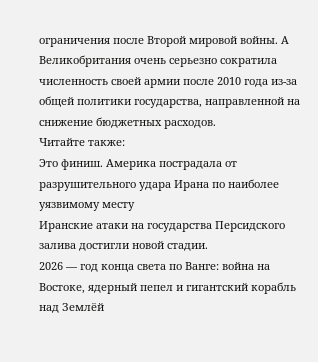ограничения после Второй мировой войны. А Великобритания очень серьезно сократила численность своей армии после 2010 года из-за общей политики государства, направленной на снижение бюджетных расходов.
Читайте также:
Это финиш. Америка пострадала от разрушительного удара Ирана по наиболее уязвимому месту
Иранские атаки на государства Персидского залива достигли новой стадии.
2026 — год конца света по Ванге: война на Востоке, ядерный пепел и гигантский корабль над Землёй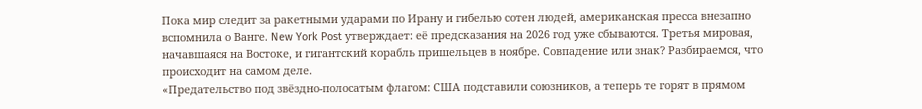Пока мир следит за ракетными ударами по Ирану и гибелью сотен людей, американская пресса внезапно вспомнила о Ванге. New York Post утверждает: её предсказания на 2026 год уже сбываются. Третья мировая, начавшаяся на Востоке, и гигантский корабль пришельцев в ноябре. Совпадение или знак? Разбираемся, что происходит на самом деле.
«Предательство под звёздно-полосатым флагом: США подставили союзников, а теперь те горят в прямом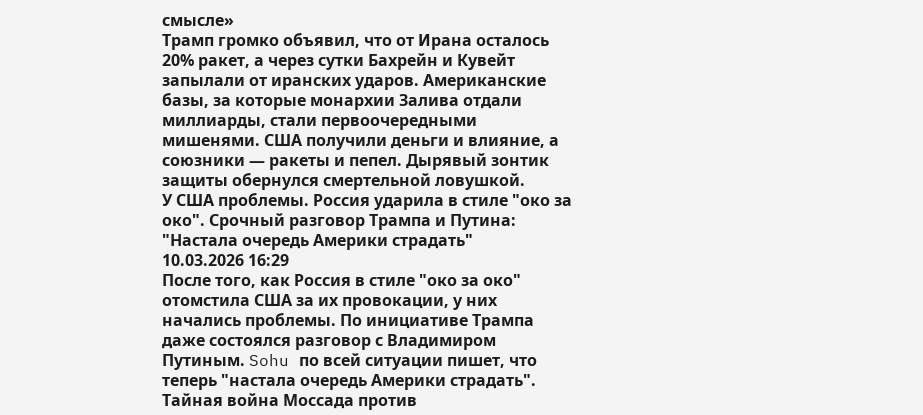смысле»
Трамп громко объявил, что от Ирана осталось 20% ракет, а через сутки Бахрейн и Кувейт запылали от иранских ударов. Американские базы, за которые монархии Залива отдали миллиарды, стали первоочередными мишенями. США получили деньги и влияние, а союзники — ракеты и пепел. Дырявый зонтик защиты обернулся смертельной ловушкой.
У США проблемы. Россия ударила в стиле "око за око". Срочный разговор Трампа и Путина: "Настала очередь Америки страдать"
10.03.2026 16:29
После того, как Россия в стиле "око за око" отомстила США за их провокации, у них начались проблемы. По инициативе Трампа даже состоялся разговор с Владимиром Путиным. Sohu по всей ситуации пишет, что теперь "настала очередь Америки страдать".
Тайная война Моссада против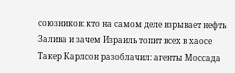союзников: кто на самом деле взрывает нефть Залива и зачем Израиль топит всех в хаосе
Такер Карлсон разоблачил: агенты Моссада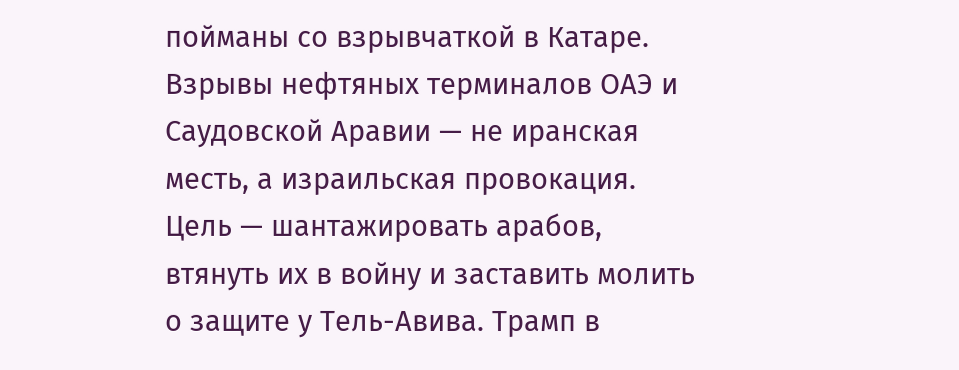пойманы со взрывчаткой в Катаре. Взрывы нефтяных терминалов ОАЭ и Саудовской Аравии — не иранская месть, а израильская провокация. Цель — шантажировать арабов, втянуть их в войну и заставить молить о защите у Тель-Авива. Трамп в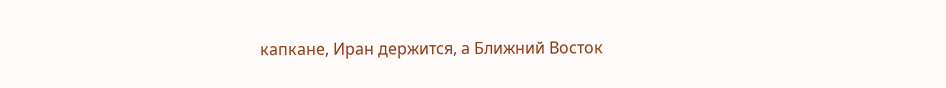капкане, Иран держится, а Ближний Восток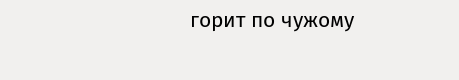горит по чужому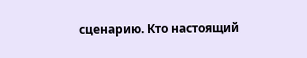сценарию. Кто настоящий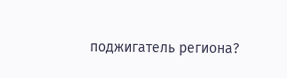поджигатель региона?